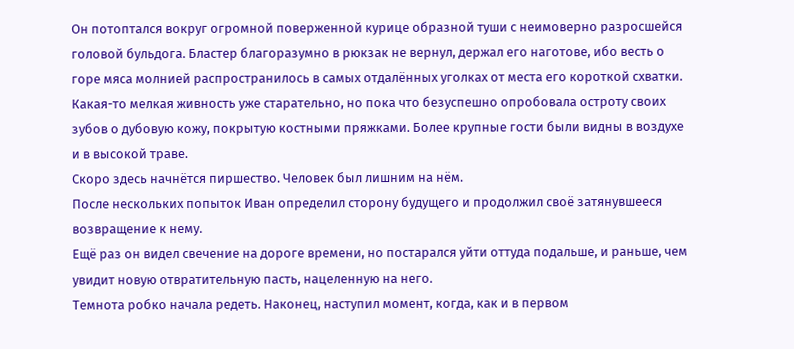Он потоптался вокруг огромной поверженной курице образной туши с неимоверно разросшейся головой бульдога. Бластер благоразумно в рюкзак не вернул, держал его наготове, ибо весть о горе мяса молнией распространилось в самых отдалённых уголках от места его короткой схватки. Какая-то мелкая живность уже старательно, но пока что безуспешно опробовала остроту своих зубов о дубовую кожу, покрытую костными пряжками. Более крупные гости были видны в воздухе и в высокой траве.
Скоро здесь начнётся пиршество. Человек был лишним на нём.
После нескольких попыток Иван определил сторону будущего и продолжил своё затянувшееся возвращение к нему.
Ещё раз он видел свечение на дороге времени, но постарался уйти оттуда подальше, и раньше, чем увидит новую отвратительную пасть, нацеленную на него.
Темнота робко начала редеть. Наконец, наступил момент, когда, как и в первом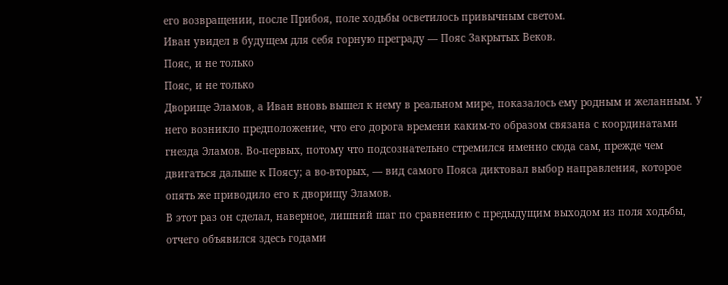его возвращении, после Прибоя, поле ходьбы осветилось привычным светом.
Иван увидел в будущем для себя горную преграду — Пояс Закрытых Веков.
Пояс, и не только
Пояс, и не только
Дворище Эламов, а Иван вновь вышел к нему в реальном мире, показалось ему родным и желанным. У него возникло предположение, что его дорога времени каким-то образом связана с координатами гнезда Эламов. Во-первых, потому что подсознательно стремился именно сюда сам, прежде чем двигаться дальше к Поясу; а во-вторых, — вид самого Пояса диктовал выбор направления, которое опять же приводило его к дворищу Эламов.
В этот раз он сделал, наверное, лишний шаг по сравнению с предыдущим выходом из поля ходьбы, отчего объявился здесь годами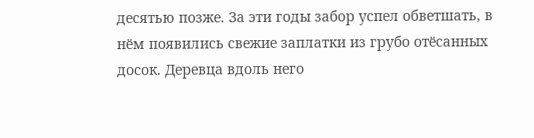десятью позже. За эти годы забор успел обветшать, в нём появились свежие заплатки из грубо отёсанных досок. Деревца вдоль него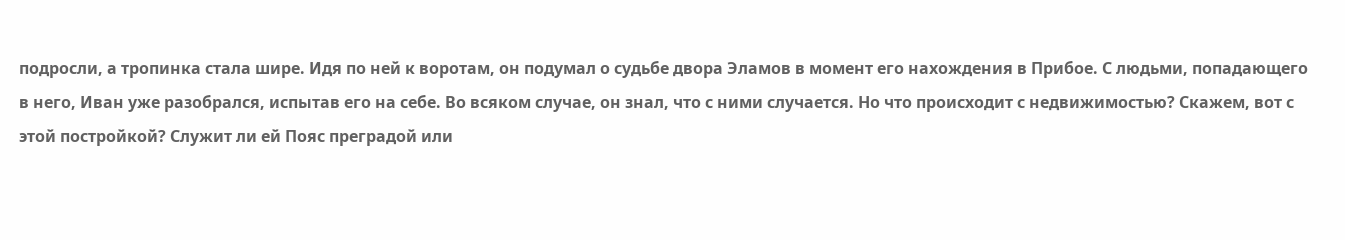подросли, а тропинка стала шире. Идя по ней к воротам, он подумал о судьбе двора Эламов в момент его нахождения в Прибое. С людьми, попадающего в него, Иван уже разобрался, испытав его на себе. Во всяком случае, он знал, что с ними случается. Но что происходит с недвижимостью? Скажем, вот с этой постройкой? Служит ли ей Пояс преградой или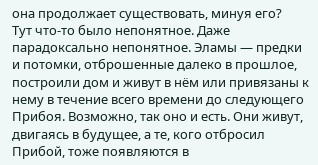она продолжает существовать, минуя его?
Тут что-то было непонятное. Даже парадоксально непонятное. Эламы — предки и потомки, отброшенные далеко в прошлое, построили дом и живут в нём или привязаны к нему в течение всего времени до следующего Прибоя. Возможно, так оно и есть. Они живут, двигаясь в будущее, а те, кого отбросил Прибой, тоже появляются в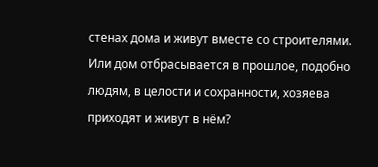стенах дома и живут вместе со строителями. Или дом отбрасывается в прошлое, подобно людям, в целости и сохранности, хозяева приходят и живут в нём?